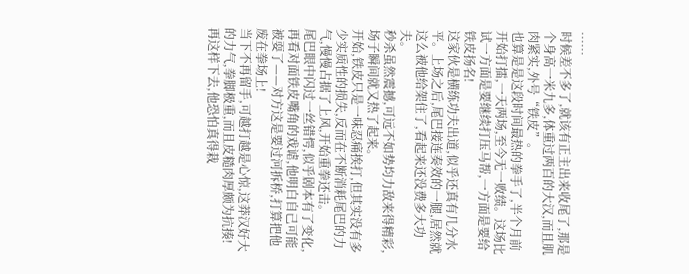……
时候差不多了,就该有正主出来收尾了,那是个身高一米九多,体重过两百的大汉,而且肌肉紧实,外号“铁皮”。
也算是是这段时间最热的拳手了,半个月前开始打擂,一天两场,至今无一败绩。这场比试一方面是要继续打压马帮,一方面是要给铁皮扬名!
这家伙是横练功夫出道,似乎还真有几分水平。上场之后,尾巴接连奏效的一腿,居然就这么被他给架住了,看起来还没费多大功夫。
秒杀虽然震撼,可远不如势均力敌来得精彩,场子瞬间就又热了起来。
开始,铁皮只是一味忍痛挨打,但其实没有多少实质性的损失,反而在不断消耗尾巴的力气,慢慢占据了上风,开始重拳还击。
尾巴眼中闪过一丝错愕,似乎剧本有了变化,再看对面铁皮嘴角的戏谑,他明白自己可能被耍了——对方这是要过河拆桥,打算把他废在拳场上!
当下不再留手,可越打越是心惊,这莽汉好大的力气,拳脚极重,而且皮糙肉厚颇为抗揍!再这样下去,他恐怕真得栽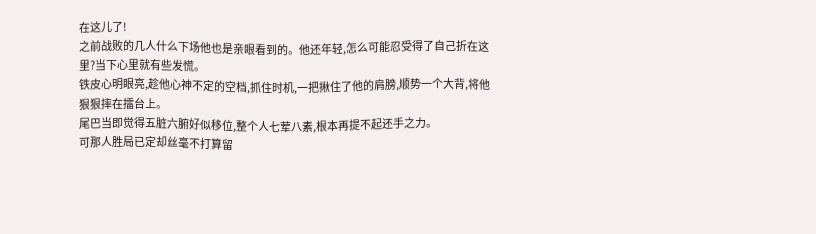在这儿了!
之前战败的几人什么下场他也是亲眼看到的。他还年轻,怎么可能忍受得了自己折在这里?当下心里就有些发慌。
铁皮心明眼亮,趁他心神不定的空档,抓住时机,一把揪住了他的肩膀,顺势一个大背,将他狠狠摔在擂台上。
尾巴当即觉得五脏六腑好似移位,整个人七荤八素,根本再提不起还手之力。
可那人胜局已定却丝毫不打算留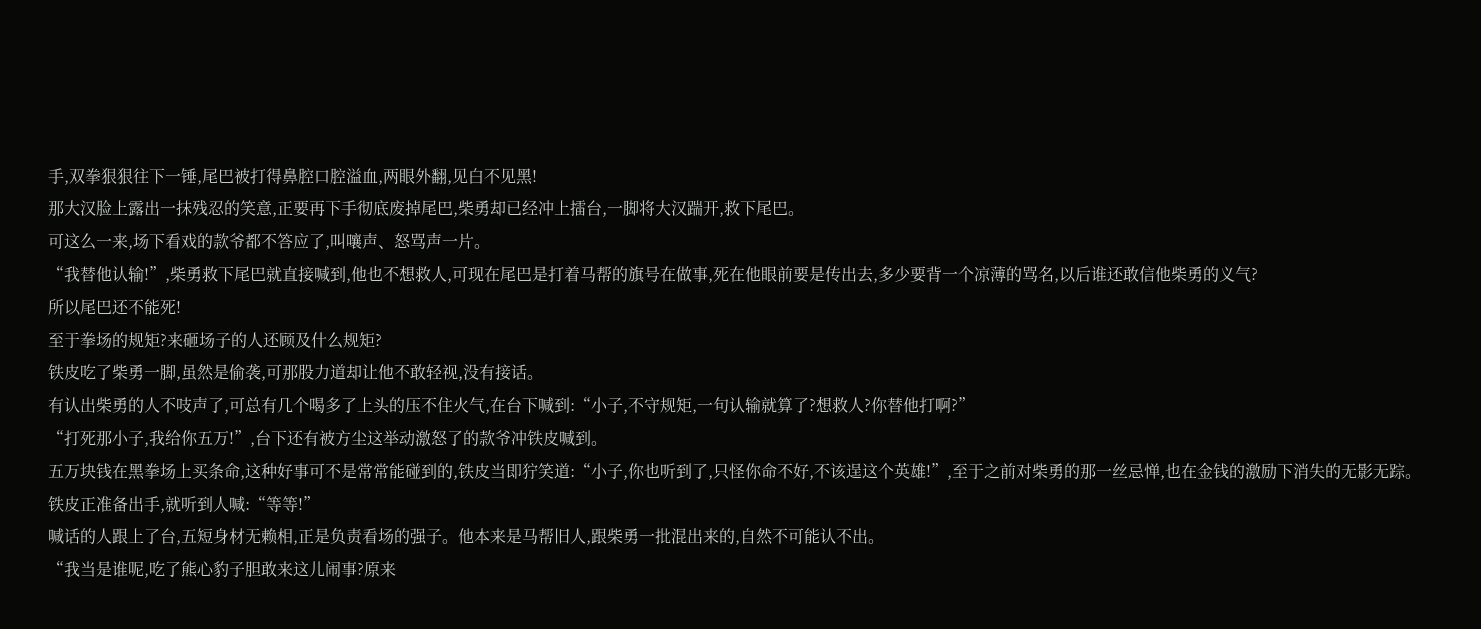手,双拳狠狠往下一锤,尾巴被打得鼻腔口腔溢血,两眼外翻,见白不见黑!
那大汉脸上露出一抹残忍的笑意,正要再下手彻底废掉尾巴,柴勇却已经冲上擂台,一脚将大汉踹开,救下尾巴。
可这么一来,场下看戏的款爷都不答应了,叫嚷声、怒骂声一片。
“我替他认输!”,柴勇救下尾巴就直接喊到,他也不想救人,可现在尾巴是打着马帮的旗号在做事,死在他眼前要是传出去,多少要背一个凉薄的骂名,以后谁还敢信他柴勇的义气?
所以尾巴还不能死!
至于拳场的规矩?来砸场子的人还顾及什么规矩?
铁皮吃了柴勇一脚,虽然是偷袭,可那股力道却让他不敢轻视,没有接话。
有认出柴勇的人不吱声了,可总有几个喝多了上头的压不住火气,在台下喊到:“小子,不守规矩,一句认输就算了?想救人?你替他打啊?”
“打死那小子,我给你五万!”,台下还有被方尘这举动激怒了的款爷冲铁皮喊到。
五万块钱在黑拳场上买条命,这种好事可不是常常能碰到的,铁皮当即狞笑道:“小子,你也听到了,只怪你命不好,不该逞这个英雄!”,至于之前对柴勇的那一丝忌惮,也在金钱的激励下消失的无影无踪。
铁皮正准备出手,就听到人喊:“等等!”
喊话的人跟上了台,五短身材无赖相,正是负责看场的强子。他本来是马帮旧人,跟柴勇一批混出来的,自然不可能认不出。
“我当是谁呢,吃了熊心豹子胆敢来这儿闹事?原来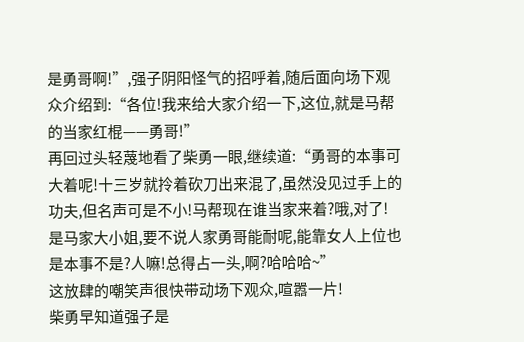是勇哥啊!”,强子阴阳怪气的招呼着,随后面向场下观众介绍到:“各位!我来给大家介绍一下,这位,就是马帮的当家红棍——勇哥!”
再回过头轻蔑地看了柴勇一眼,继续道:“勇哥的本事可大着呢!十三岁就拎着砍刀出来混了,虽然没见过手上的功夫,但名声可是不小!马帮现在谁当家来着?哦,对了!是马家大小姐,要不说人家勇哥能耐呢,能靠女人上位也是本事不是?人嘛!总得占一头,啊?哈哈哈~”
这放肆的嘲笑声很快带动场下观众,喧嚣一片!
柴勇早知道强子是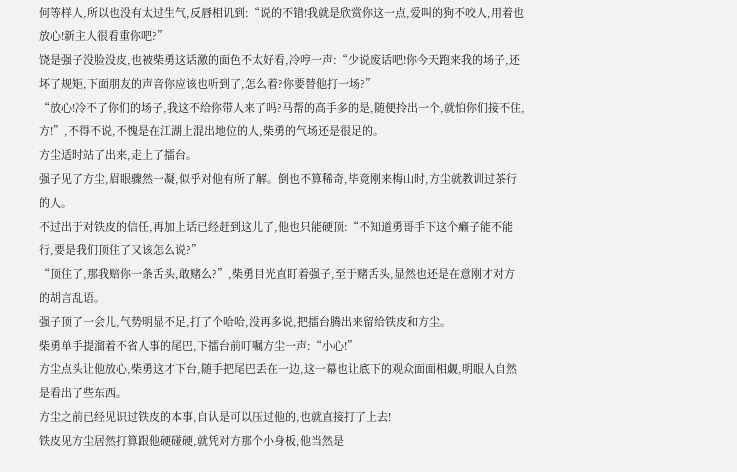何等样人,所以也没有太过生气,反唇相讥到:“说的不错!我就是欣赏你这一点,爱叫的狗不咬人,用着也放心!新主人很看重你吧?”
饶是强子没脸没皮,也被柴勇这话激的面色不太好看,冷哼一声:“少说废话吧!你今天跑来我的场子,还坏了规矩,下面朋友的声音你应该也听到了,怎么着?你要替他打一场?”
“放心!冷不了你们的场子,我这不给你带人来了吗?马帮的高手多的是,随便拎出一个,就怕你们接不住,方!”,不得不说,不愧是在江湖上混出地位的人,柴勇的气场还是很足的。
方尘适时站了出来,走上了擂台。
强子见了方尘,眉眼骤然一凝,似乎对他有所了解。倒也不算稀奇,毕竟刚来梅山时,方尘就教训过茶行的人。
不过出于对铁皮的信任,再加上话已经赶到这儿了,他也只能硬顶:“不知道勇哥手下这个癞子能不能行,要是我们顶住了又该怎么说?”
“顶住了,那我赔你一条舌头,敢赌么?”,柴勇目光直盯着强子,至于赌舌头,显然也还是在意刚才对方的胡言乱语。
强子顶了一会儿,气势明显不足,打了个哈哈,没再多说,把擂台腾出来留给铁皮和方尘。
柴勇单手提溜着不省人事的尾巴,下擂台前叮嘱方尘一声:“小心!”
方尘点头让他放心,柴勇这才下台,随手把尾巴丢在一边,这一幕也让底下的观众面面相觑,明眼人自然是看出了些东西。
方尘之前已经见识过铁皮的本事,自认是可以压过他的,也就直接打了上去!
铁皮见方尘居然打算跟他硬碰硬,就凭对方那个小身板,他当然是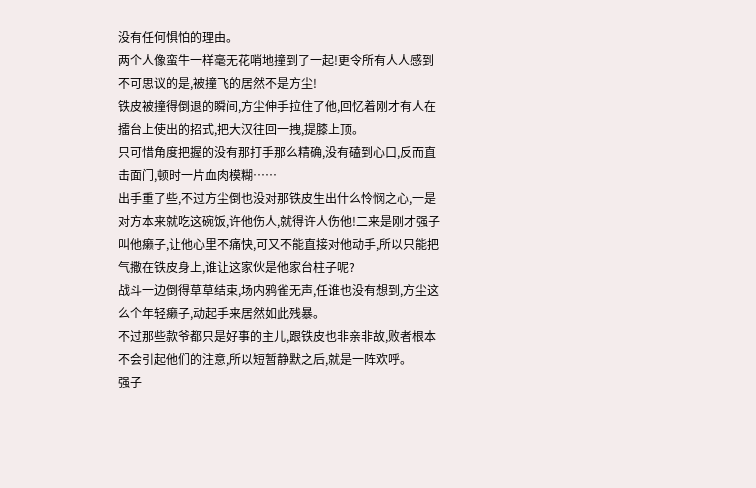没有任何惧怕的理由。
两个人像蛮牛一样毫无花哨地撞到了一起!更令所有人人感到不可思议的是,被撞飞的居然不是方尘!
铁皮被撞得倒退的瞬间,方尘伸手拉住了他,回忆着刚才有人在擂台上使出的招式,把大汉往回一拽,提膝上顶。
只可惜角度把握的没有那打手那么精确,没有磕到心口,反而直击面门,顿时一片血肉模糊……
出手重了些,不过方尘倒也没对那铁皮生出什么怜悯之心,一是对方本来就吃这碗饭,许他伤人,就得许人伤他!二来是刚才强子叫他癞子,让他心里不痛快,可又不能直接对他动手,所以只能把气撒在铁皮身上,谁让这家伙是他家台柱子呢?
战斗一边倒得草草结束,场内鸦雀无声,任谁也没有想到,方尘这么个年轻癞子,动起手来居然如此残暴。
不过那些款爷都只是好事的主儿,跟铁皮也非亲非故,败者根本不会引起他们的注意,所以短暂静默之后,就是一阵欢呼。
强子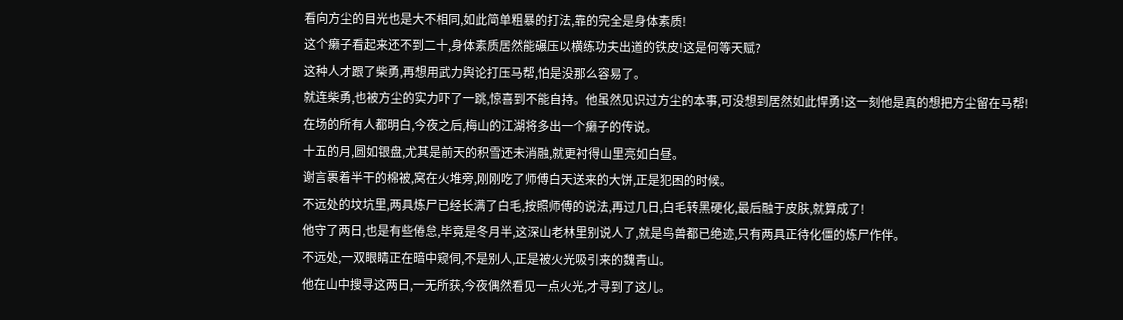看向方尘的目光也是大不相同,如此简单粗暴的打法,靠的完全是身体素质!
这个癞子看起来还不到二十,身体素质居然能碾压以横练功夫出道的铁皮!这是何等天赋?
这种人才跟了柴勇,再想用武力舆论打压马帮,怕是没那么容易了。
就连柴勇,也被方尘的实力吓了一跳,惊喜到不能自持。他虽然见识过方尘的本事,可没想到居然如此悍勇!这一刻他是真的想把方尘留在马帮!
在场的所有人都明白,今夜之后,梅山的江湖将多出一个癞子的传说。
十五的月,圆如银盘,尤其是前天的积雪还未消融,就更衬得山里亮如白昼。
谢言裹着半干的棉被,窝在火堆旁,刚刚吃了师傅白天送来的大饼,正是犯困的时候。
不远处的坟坑里,两具炼尸已经长满了白毛,按照师傅的说法,再过几日,白毛转黑硬化,最后融于皮肤,就算成了!
他守了两日,也是有些倦怠,毕竟是冬月半,这深山老林里别说人了,就是鸟兽都已绝迹,只有两具正待化僵的炼尸作伴。
不远处,一双眼睛正在暗中窥伺,不是别人,正是被火光吸引来的魏青山。
他在山中搜寻这两日,一无所获,今夜偶然看见一点火光,才寻到了这儿。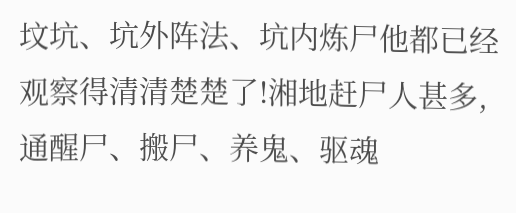坟坑、坑外阵法、坑内炼尸他都已经观察得清清楚楚了!湘地赶尸人甚多,通醒尸、搬尸、养鬼、驱魂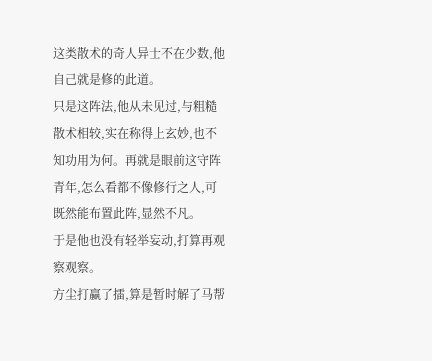这类散术的奇人异士不在少数,他自己就是修的此道。
只是这阵法,他从未见过,与粗糙散术相较,实在称得上玄妙,也不知功用为何。再就是眼前这守阵青年,怎么看都不像修行之人,可既然能布置此阵,显然不凡。
于是他也没有轻举妄动,打算再观察观察。
方尘打赢了擂,算是暂时解了马帮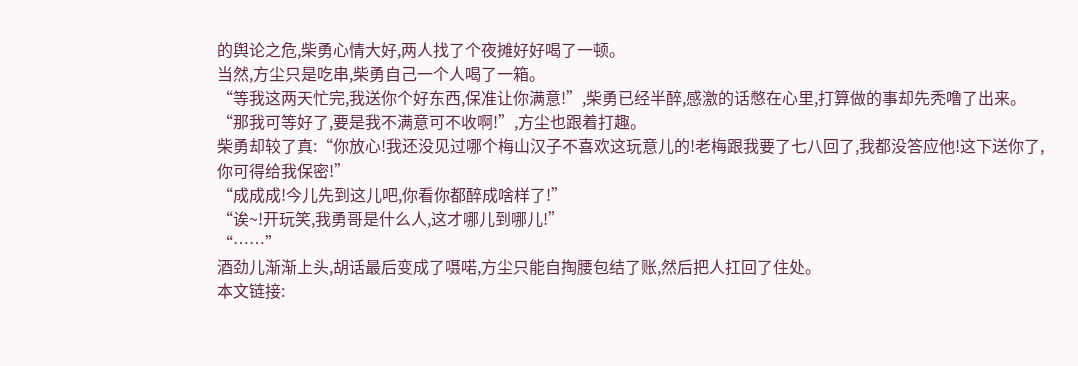的舆论之危,柴勇心情大好,两人找了个夜摊好好喝了一顿。
当然,方尘只是吃串,柴勇自己一个人喝了一箱。
“等我这两天忙完,我送你个好东西,保准让你满意!”,柴勇已经半醉,感激的话憋在心里,打算做的事却先秃噜了出来。
“那我可等好了,要是我不满意可不收啊!”,方尘也跟着打趣。
柴勇却较了真:“你放心!我还没见过哪个梅山汉子不喜欢这玩意儿的!老梅跟我要了七八回了,我都没答应他!这下送你了,你可得给我保密!”
“成成成!今儿先到这儿吧,你看你都醉成啥样了!”
“诶~!开玩笑,我勇哥是什么人,这才哪儿到哪儿!”
“……”
酒劲儿渐渐上头,胡话最后变成了嗫喏,方尘只能自掏腰包结了账,然后把人扛回了住处。
本文链接: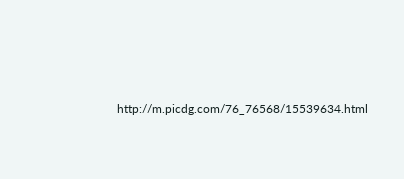http://m.picdg.com/76_76568/15539634.html